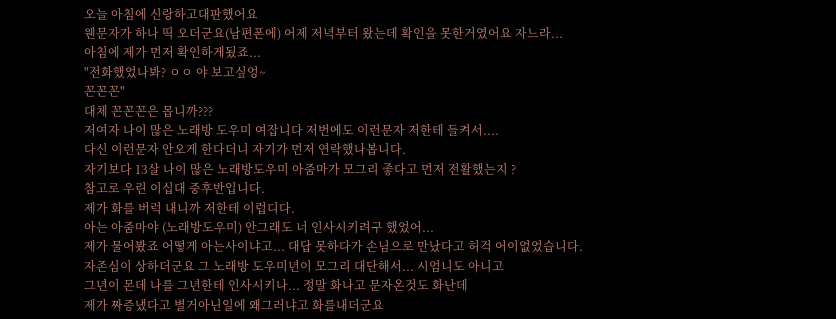오늘 아침에 신랑하고대판했어요
웬문자가 하나 띡 오더군요(남편폰에) 어제 저녁부터 왔는데 확인을 못한거였어요 자느라...
아침에 제가 먼저 확인하게됬죠...
"전화했었나봐? ㅇㅇ 야 보고싶엉~
꼰꼰꼰"
대체 꼰꼰꼰은 몹니까???
저여자 나이 많은 노래방 도우미 여잡니다 저번에도 이런문자 저한테 들켜서....
다신 이런문자 안오게 한다더니 자기가 먼저 연락했나봅니다.
자기보다 13살 나이 많은 노래방도우미 아줌마가 모그리 좋다고 먼저 전활했는지 ?
참고로 우린 이십대 중후반입니다.
제가 화를 버럭 내니까 저한테 이럽디다.
아는 아줌마야 (노래방도우미) 안그래도 너 인사시키려구 했었어...
제가 물어봤죠 어떻게 아는사이냐고... 대답 못하다가 손님으로 만났다고 허걱 어이없었습니다.
자존심이 상하더군요 그 노래방 도우미년이 모그리 대단해서... 시엄니도 아니고
그년이 몬데 나를 그년한테 인사시키나... 정말 화나고 문자온것도 화난데
제가 짜증냈다고 별거아닌일에 왜그러냐고 화를내더군요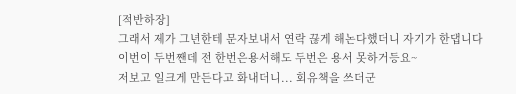[적반하장]
그래서 제가 그년한테 문자보내서 연락 끊게 해논다했더니 자기가 한댑니다
이번이 두번짼데 전 한번은용서해도 두번은 용서 못하거등요~
저보고 일크게 만든다고 화내더니... 회유책을 쓰더군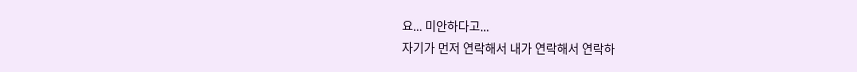요... 미안하다고...
자기가 먼저 연락해서 내가 연락해서 연락하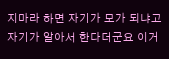지마라 하면 자기가 모가 되냐고
자기가 알아서 한다더군요 이거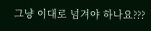그냥 이대로 넘겨야 하나요???